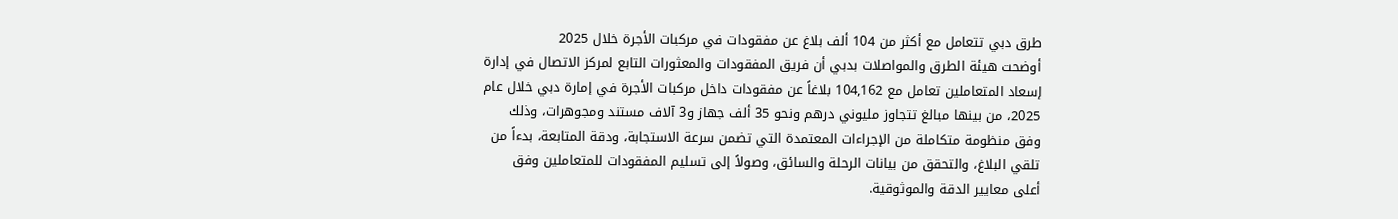طرق دبي تتعامل مع أكثر من 104 ألف بلاغ عن مفقودات في مركبات الأجرة خلال 2025
أوضحت هيئة الطرق والمواصلات بدبي أن فريق المفقودات والمعثورات التابع لمركز الاتصال في إدارة إسعاد المتعاملين تعامل مع 104,162 بلاغاً عن مفقودات داخل مركبات الأجرة في إمارة دبي خلال عام 2025، من بينها مبالغ تتجاوز مليوني درهم ونحو 35 ألف جهاز و3 آلاف مستند ومجوهرات، وذلك وفق منظومة متكاملة من الإجراءات المعتمدة التي تضمن سرعة الاستجابة، ودقة المتابعة، بدءاً من تلقي البلاغ، والتحقق من بيانات الرحلة والسائق، وصولاً إلى تسليم المفقودات للمتعاملين وفق أعلى معايير الدقة والموثوقية.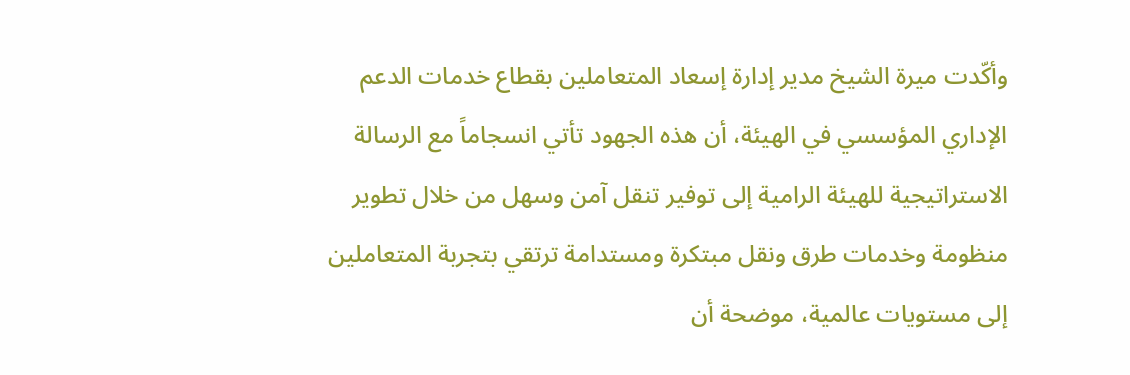وأكّدت ميرة الشيخ مدير إدارة إسعاد المتعاملين بقطاع خدمات الدعم الإداري المؤسسي في الهيئة، أن هذه الجهود تأتي انسجاماً مع الرسالة الاستراتيجية للهيئة الرامية إلى توفير تنقل آمن وسهل من خلال تطوير منظومة وخدمات طرق ونقل مبتكرة ومستدامة ترتقي بتجربة المتعاملين إلى مستويات عالمية، موضحة أن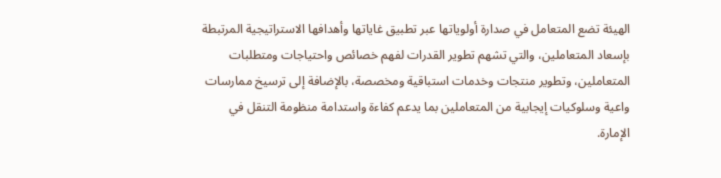الهيئة تضع المتعامل في صدارة أولوياتها عبر تطبيق غاياتها وأهدافها الاستراتيجية المرتبطة بإسعاد المتعاملين، والتي تشهم تطوير القدرات لفهم خصائص واحتياجات ومتطلبات المتعاملين، وتطوير منتجات وخدمات استباقية ومخصصة، بالإضافة إلى ترسيخ ممارسات واعية وسلوكيات إيجابية من المتعاملين بما يدعم كفاءة واستدامة منظومة التنقل في الإمارة.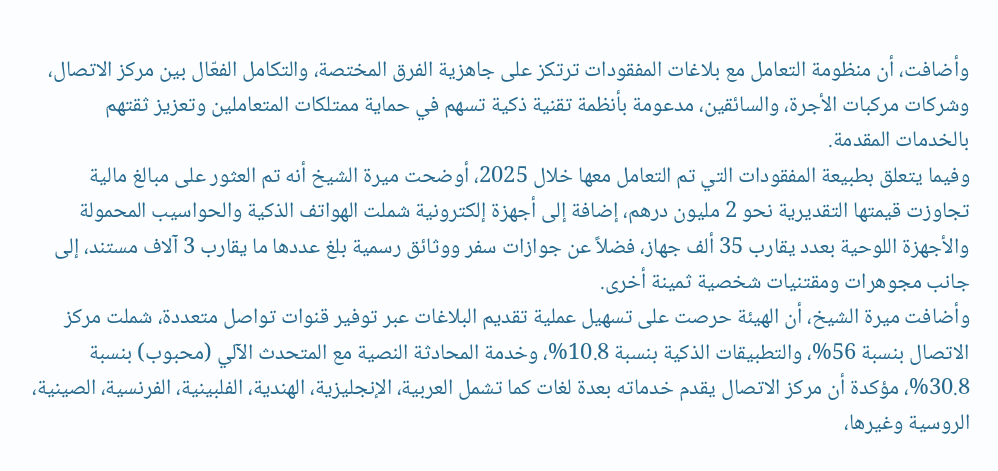وأضافت، أن منظومة التعامل مع بلاغات المفقودات ترتكز على جاهزية الفرق المختصة، والتكامل الفعّال بين مركز الاتصال، وشركات مركبات الأجرة، والسائقين، مدعومة بأنظمة تقنية ذكية تسهم في حماية ممتلكات المتعاملين وتعزيز ثقتهم بالخدمات المقدمة.
وفيما يتعلق بطبيعة المفقودات التي تم التعامل معها خلال 2025، أوضحت ميرة الشيخ أنه تم العثور على مبالغ مالية تجاوزت قيمتها التقديرية نحو 2 مليون درهم، إضافة إلى أجهزة إلكترونية شملت الهواتف الذكية والحواسيب المحمولة والأجهزة اللوحية بعدد يقارب 35 ألف جهاز، فضلاً عن جوازات سفر ووثائق رسمية بلغ عددها ما يقارب 3 آلاف مستند، إلى جانب مجوهرات ومقتنيات شخصية ثمينة أخرى.
وأضافت ميرة الشيخ، أن الهيئة حرصت على تسهيل عملية تقديم البلاغات عبر توفير قنوات تواصل متعددة، شملت مركز الاتصال بنسبة 56%، والتطبيقات الذكية بنسبة 10.8%، وخدمة المحادثة النصية مع المتحدث الآلي (محبوب) بنسبة 30.8%، مؤكدة أن مركز الاتصال يقدم خدماته بعدة لغات كما تشمل العربية، الإنجليزية، الهندية، الفلبينية، الفرنسية، الصينية، الروسية وغيرها،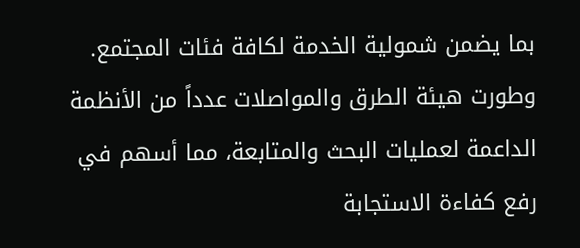بما يضمن شمولية الخدمة لكافة فئات المجتمع.
وطورت هيئة الطرق والمواصلات عدداً من الأنظمة الداعمة لعمليات البحث والمتابعة، مما أسهم في رفع كفاءة الاستجابة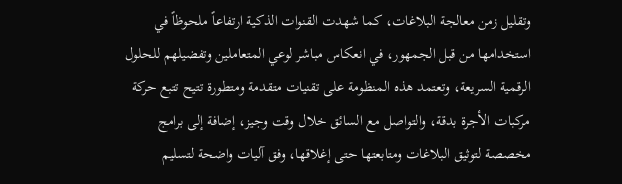وتقليل زمن معالجة البلاغات، كما شهدت القنوات الذكية ارتفاعاً ملحوظاً في استخدامها من قبل الجمهور، في انعكاس مباشر لوعي المتعاملين وتفضيلهم للحلول الرقمية السريعة، وتعتمد هذه المنظومة على تقنيات متقدمة ومتطورة تتيح تتبع حركة مركبات الأجرة بدقة، والتواصل مع السائق خلال وقت وجيز، إضافة إلى برامج مخصصة لتوثيق البلاغات ومتابعتها حتى إغلاقها، وفق آليات واضحة لتسليم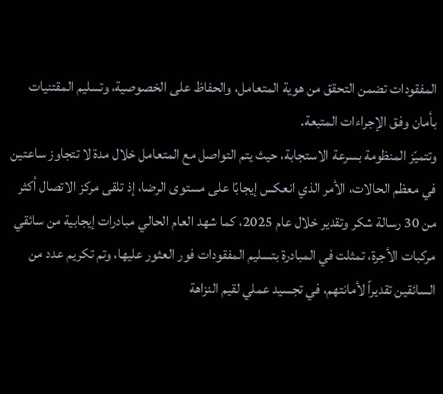المفقودات تضمن التحقق من هوية المتعامل، والحفاظ على الخصوصية، وتسليم المقتنيات بأمان وفق الإجراءات المتبعة.
وتتميّز المنظومة بسرعة الاستجابة، حيث يتم التواصل مع المتعامل خلال مدة لا تتجاوز ساعتين في معظم الحالات، الأمر الذي انعكس إيجابًا على مستوى الرضا، إذ تلقى مركز الاتصال أكثر من 30 رسالة شكر وتقدير خلال عام 2025، كما شهد العام الحالي مبادرات إيجابية من سائقي مركبات الأجرة، تمثلت في المبادرة بتسليم المفقودات فور العثور عليها، وتم تكريم عدد من السائقين تقديراً لأمانتهم، في تجسيد عملي لقيم النزاهة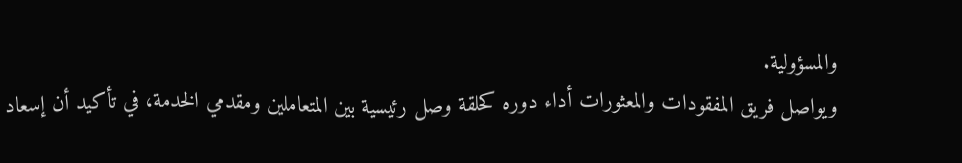والمسؤولية.
ويواصل فريق المفقودات والمعثورات أداء دوره كحلقة وصل رئيسية بين المتعاملين ومقدمي الخدمة، في تأكيد أن إسعاد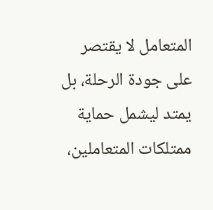المتعامل لا يقتصر على جودة الرحلة، بل يمتد ليشمل حماية ممتلكات المتعاملين،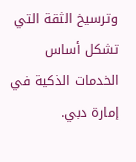وترسيخ الثقة التي تشكل أساس الخدمات الذكية في إمارة دبي.